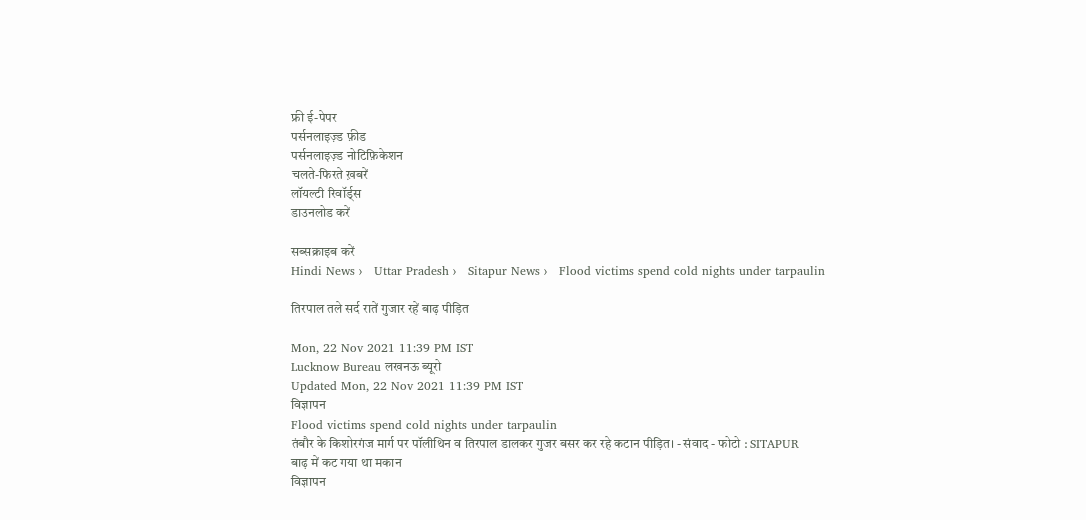फ्री ई-पेपर
पर्सनलाइज़्ड फ़ीड
पर्सनलाइज़्ड नोटिफ़िकेशन
चलते-फिरते ख़बरें
लॉयल्टी रिवॉर्ड्स
डाउनलोड करें

सब्सक्राइब करें
Hindi News ›   Uttar Pradesh ›   Sitapur News ›   Flood victims spend cold nights under tarpaulin

तिरपाल तले सर्द रातें गुजार रहें बाढ़ पीड़ित

Mon, 22 Nov 2021 11:39 PM IST
Lucknow Bureau लखनऊ ब्यूरो
Updated Mon, 22 Nov 2021 11:39 PM IST
विज्ञापन
Flood victims spend cold nights under tarpaulin
तंबौर के किशोरगंज मार्ग पर पॉलीथिन व तिरपाल डालकर गुजर बसर कर रहे कटान पीड़ित। - संवाद - फोटो : SITAPUR
बाढ़ में कट गया था मकान
विज्ञापन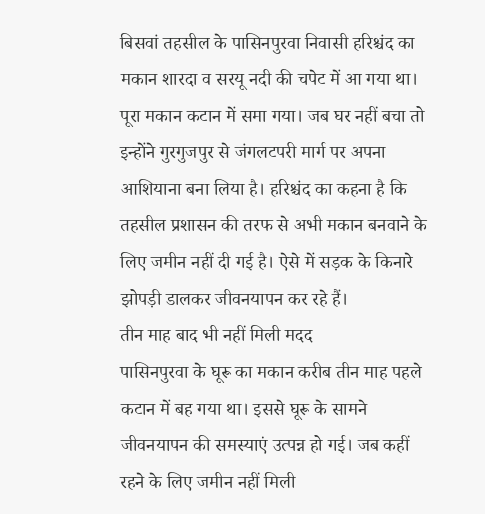बिसवां तहसील के पासिनपुरवा निवासी हरिश्चंद का मकान शारदा व सरयू नदी की चपेट में आ गया था। पूरा मकान कटान में समा गया। जब घर नहीं बचा तो इन्होंने गुरगुजपुर से जंगलटपरी मार्ग पर अपना आशियाना बना लिया है। हरिश्चंद का कहना है कि तहसील प्रशासन की तरफ से अभी मकान बनवाने के लिए जमीन नहीं दी गई है। ऐसे में सड़क के किनारे झोपड़ी डालकर जीवनयापन कर रहे हैं।
तीन माह बाद भी नहीं मिली मदद
पासिनपुरवा के घूरू का मकान करीब तीन माह पहले कटान में बह गया था। इससे घूरू के सामने जीवनयापन की समस्याएं उत्पन्न हो गई। जब कहीं रहने के लिए जमीन नहीं मिली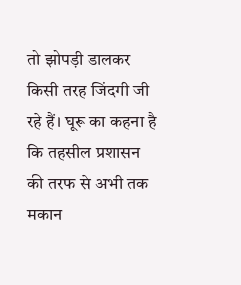तो झोपड़ी डालकर किसी तरह जिंदगी जी रहे हैं। घूरू का कहना है कि तहसील प्रशासन की तरफ से अभी तक मकान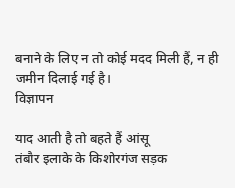बनाने के लिए न तो कोई मदद मिली हैं, न ही जमीन दिलाई गई है।
विज्ञापन

याद आती है तो बहते हैं आंसू
तंबौर इलाके के किशोरगंज सड़क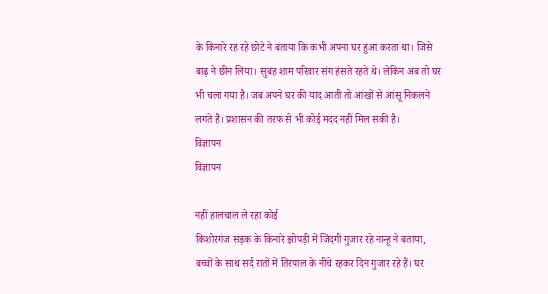के किनारे रह रहे छोटे ने बताया कि कभी अपना घर हुआ करता था। जिसे बाढ़ ने छीन लिया। सुबह शाम परिवार संग हंसते रहते थे। लेकिन अब तो घर भी चला गया है। जब अपने घर की याद आती तो आंखों से आंसू निकलने लगते हैं। प्रशासन की तरफ से भी कोई मदद नहीं मिल सकी है।
विज्ञापन
विज्ञापन

नहीं हालचाल ले रहा कोई
किशोरगंज सड़क के किनारे झोपड़ी में जिंदगी गुजार रहे नान्हू ने बताया, बच्चों के साथ सर्द रातों में तिरपाल के नीचे रहकर दिन गुजार रहे हैं। घर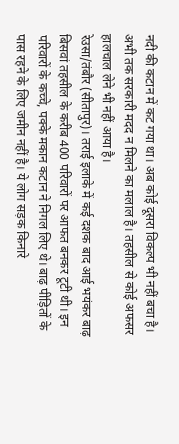नदी की कटान में कट गया था। अब कोई दूसरा विकल्प भी नहीं बचा है। अभी तक सरकारी मदद न मिलने का मलाल है। तहसील से कोई अफसर हालचाल लेने भी नहीं आया है।
रेउसा/तंबौर (सीतापुर)। तराई इलाके में कई दशक बाद आई भयंकर बाढ़ बिसवां तहसील के करीब 400 परिवारों पर आफत बनकर टूटी थी। इन परिवारों के कच्चे, पक्के मकान कटान ने निगल लिए थे। बाढ़ पीड़ितों के पास रहने के लिए जमीन नहीं है। ये लोग सड़क किनारे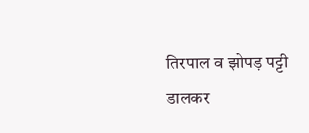तिरपाल व झोपड़ पट्टी डालकर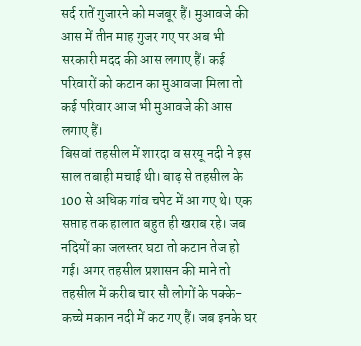सर्द रातें गुजारने को मजबूर हैं। मुआवजे की आस में तीन माह गुजर गए पर अब भी सरकारी मदद की आस लगाए हैं। कई परिवारों को कटान का मुआवजा मिला तो कई परिवार आज भी मुआवजे की आस लगाए हैं।
बिसवां तहसील में शारदा व सरयू नदी ने इस साल तबाही मचाई थी। बाढ़ से तहसील के 100 से अधिक गांव चपेट में आ गए थे। एक सप्ताह तक हालात बहुत ही खराब रहे। जब नदियों का जलस्तर घटा तो कटान तेज हो गई। अगर तहसील प्रशासन की माने तो तहसील में करीब चार सौ लोगों के पक्के-कच्चे मकान नदी में कट गए हैं। जब इनके घर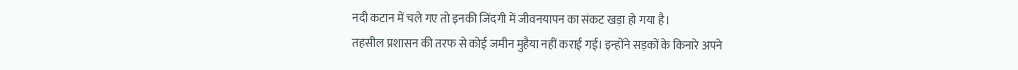नदी कटान में चले गए तो इनकी जिंदगी में जीवनयापन का संकट खड़ा हो गया है।
तहसील प्रशासन की तरफ से कोई जमीन मुहैया नहीं कराई गई। इन्होंने सड़कों के किनारे अपने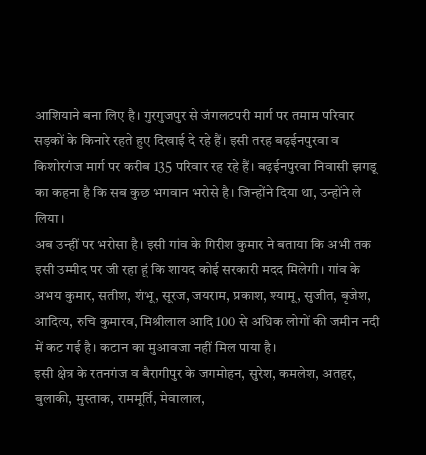आशियाने बना लिए है। गुरगुजपुर से जंगलटपरी मार्ग पर तमाम परिवार सड़कों के किनारे रहते हुए दिखाई दे रहे हैं। इसी तरह बढ़ईनपुरवा व किशोरगंज मार्ग पर करीब 135 परिवार रह रहे हैं। बढ़ईनपुरवा निवासी झगडू का कहना है कि सब कुछ भगवान भरोसे है। जिन्होंने दिया था, उन्होंने ले लिया।
अब उन्हीं पर भरोसा है। इसी गांव के गिरीश कुमार ने बताया कि अभी तक इसी उम्मीद पर जी रहा हूं कि शायद कोई सरकारी मदद मिलेगी। गांव के अभय कुमार, सतीश, शंभू, सूरज, जयराम, प्रकाश, श्यामू, सुजीत, बृजेश, आदित्य, रुचि कुमारव, मिश्रीलाल आदि 100 से अधिक लोगों की जमीन नदी में कट गई है। कटान का मुआवजा नहीं मिल पाया है।
इसी क्षेत्र के रतनगंज व बैरागीपुर के जगमोहन, सुरेश, कमलेश, अतहर, बुलाकी, मुस्ताक, राममूर्ति, मेवालाल,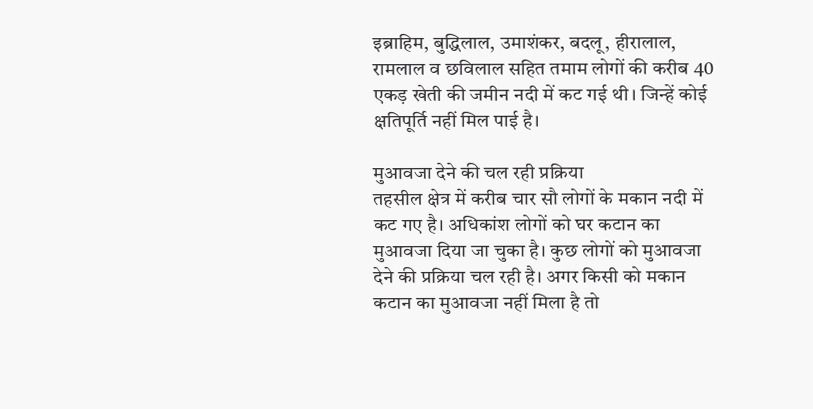इब्राहिम, बुद्धिलाल, उमाशंकर, बदलू, हीरालाल, रामलाल व छविलाल सहित तमाम लोगों की करीब 40 एकड़ खेती की जमीन नदी में कट गई थी। जिन्हें कोई क्षतिपूर्ति नहीं मिल पाई है।

मुआवजा देने की चल रही प्रक्रिया
तहसील क्षेत्र में करीब चार सौ लोगों के मकान नदी में कट गए है। अधिकांश लोगों को घर कटान का मुआवजा दिया जा चुका है। कुछ लोगों को मुआवजा देने की प्रक्रिया चल रही है। अगर किसी को मकान कटान का मुआवजा नहीं मिला है तो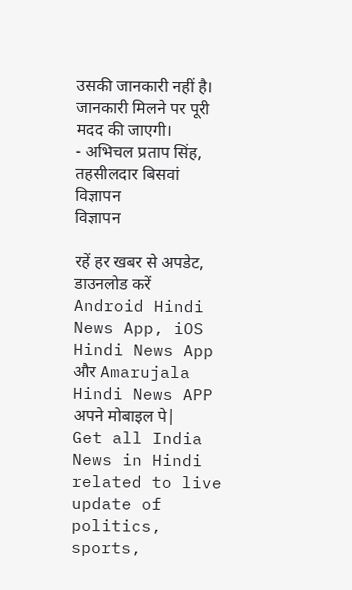उसकी जानकारी नहीं है। जानकारी मिलने पर पूरी मदद की जाएगी।
- अभिचल प्रताप सिंह, तहसीलदार बिसवां
विज्ञापन
विज्ञापन

रहें हर खबर से अपडेट, डाउनलोड करें Android Hindi News App, iOS Hindi News App और Amarujala Hindi News APP अपने मोबाइल पे|
Get all India News in Hindi related to live update of politics, sports,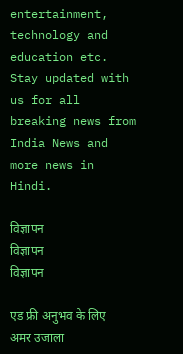entertainment, technology and education etc. Stay updated with us for all breaking news from India News and more news in Hindi.

विज्ञापन
विज्ञापन
विज्ञापन

एड फ्री अनुभव के लिए अमर उजाला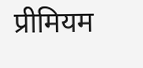प्रीमियम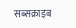सब्सक्राइब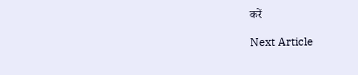करें

Next Article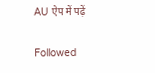AU ऐप में पढ़ें

Followed